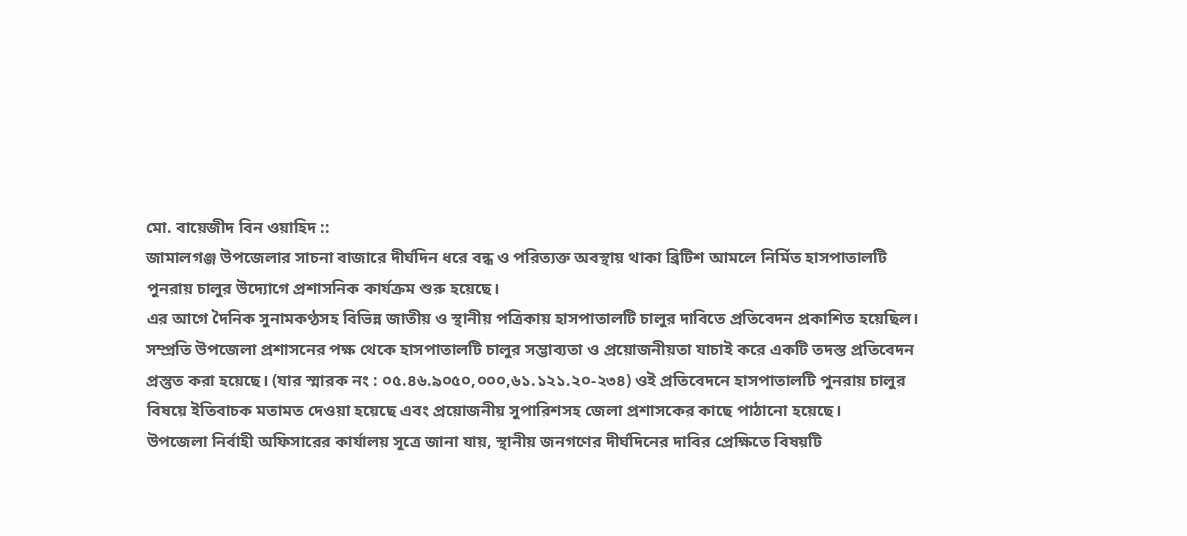মো. বায়েজীদ বিন ওয়াহিদ ::
জামালগঞ্জ উপজেলার সাচনা বাজারে দীর্ঘদিন ধরে বন্ধ ও পরিত্যক্ত অবস্থায় থাকা ব্রিটিশ আমলে নির্মিত হাসপাতালটি পুনরায় চালুর উদ্যোগে প্রশাসনিক কার্যক্রম শুরু হয়েছে।
এর আগে দৈনিক সুনামকণ্ঠসহ বিভিন্ন জাতীয় ও স্থানীয় পত্রিকায় হাসপাতালটি চালুর দাবিতে প্রতিবেদন প্রকাশিত হয়েছিল।
সম্প্রতি উপজেলা প্রশাসনের পক্ষ থেকে হাসপাতালটি চালুর সম্ভাব্যতা ও প্রয়োজনীয়তা যাচাই করে একটি তদস্ত প্রতিবেদন প্রস্তুত করা হয়েছে। (যার স্মারক নং : ০৫.৪৬.৯০৫০,০০০,৬১.১২১.২০-২৩৪) ওই প্রতিবেদনে হাসপাতালটি পুনরায় চালুর বিষয়ে ইতিবাচক মতামত দেওয়া হয়েছে এবং প্রয়োজনীয় সুপারিশসহ জেলা প্রশাসকের কাছে পাঠানো হয়েছে।
উপজেলা নির্বাহী অফিসারের কার্যালয় সূত্রে জানা যায়, স্থানীয় জনগণের দীর্ঘদিনের দাবির প্রেক্ষিতে বিষয়টি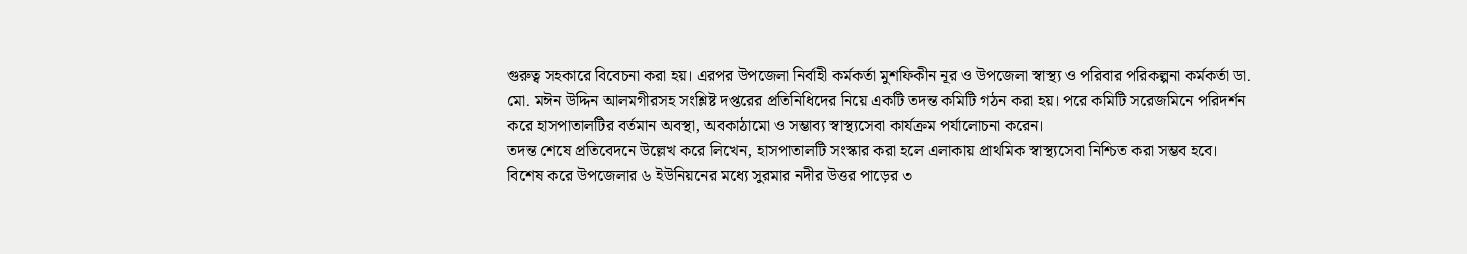গুরুত্ব সহকারে বিবেচনা করা হয়। এরপর উপজেলা নির্বাহী কর্মকর্তা মুশফিকীন নূর ও উপজেলা স্বাস্থ্য ও পরিবার পরিকল্পনা কর্মকর্তা ডা. মো. মঈন উদ্দিন আলমগীরসহ সংশ্লিষ্ট দপ্তরের প্রতিনিধিদের নিয়ে একটি তদন্ত কমিটি গঠন করা হয়। পরে কমিটি সরেজমিনে পরিদর্শন করে হাসপাতালটির বর্তমান অবস্থা, অবকাঠামো ও সম্ভাব্য স্বাস্থ্যসেবা কার্যক্রম পর্যালোচনা করেন।
তদন্ত শেষে প্রতিবেদনে উল্লেখ করে লিখেন, হাসপাতালটি সংস্কার করা হলে এলাকায় প্রাথমিক স্বাস্থ্যসেবা নিশ্চিত করা সম্ভব হবে। বিশেষ করে উপজেলার ৬ ইউনিয়নের মধ্যে সুরমার নদীর উত্তর পাড়ের ৩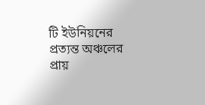টি ইউনিয়নের প্রত্যন্ত অঞ্চলের প্রায়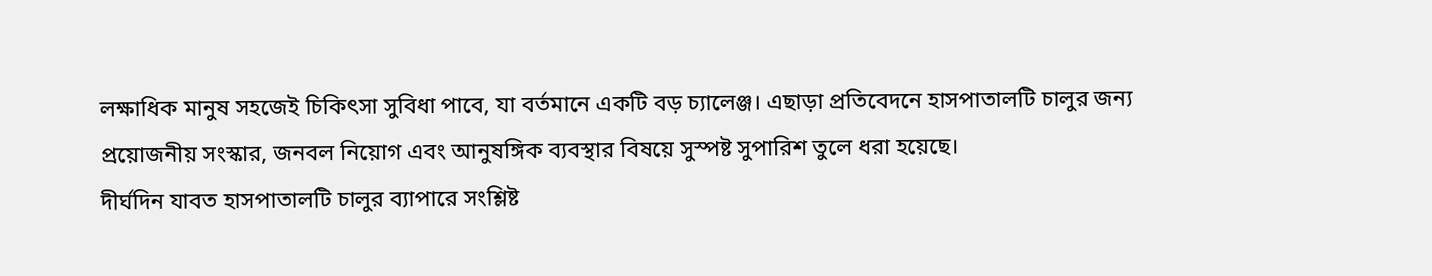লক্ষাধিক মানুষ সহজেই চিকিৎসা সুবিধা পাবে, যা বর্তমানে একটি বড় চ্যালেঞ্জ। এছাড়া প্রতিবেদনে হাসপাতালটি চালুর জন্য প্রয়োজনীয় সংস্কার, জনবল নিয়োগ এবং আনুষঙ্গিক ব্যবস্থার বিষয়ে সুস্পষ্ট সুপারিশ তুলে ধরা হয়েছে।
দীর্ঘদিন যাবত হাসপাতালটি চালুর ব্যাপারে সংশ্লিষ্ট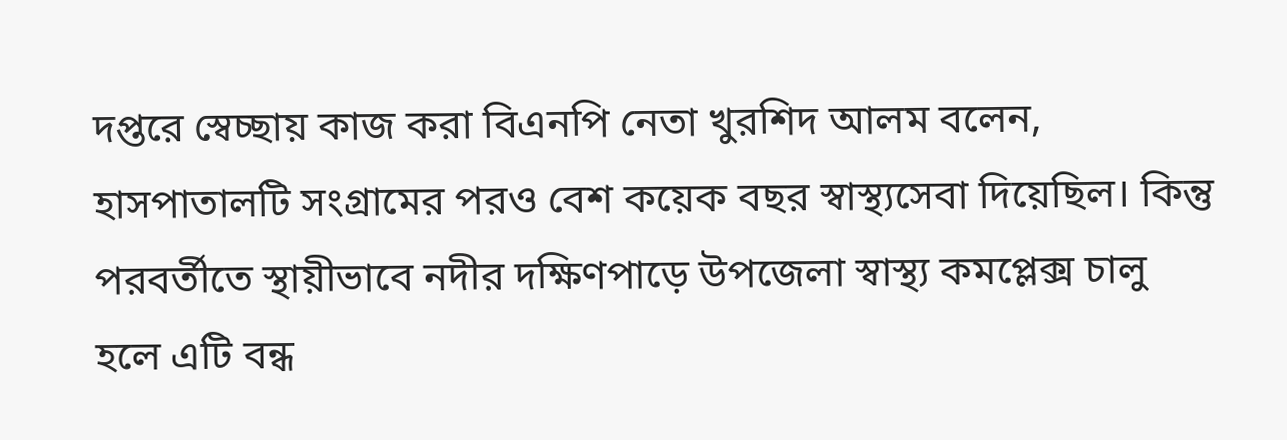দপ্তরে স্বেচ্ছায় কাজ করা বিএনপি নেতা খুরশিদ আলম বলেন, হাসপাতালটি সংগ্রামের পরও বেশ কয়েক বছর স্বাস্থ্যসেবা দিয়েছিল। কিন্তু পরবর্তীতে স্থায়ীভাবে নদীর দক্ষিণপাড়ে উপজেলা স্বাস্থ্য কমপ্লেক্স চালু হলে এটি বন্ধ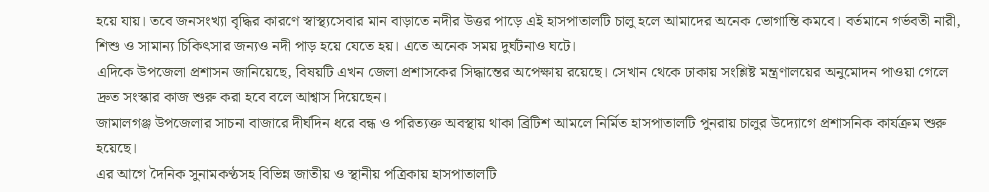হয়ে যায়। তবে জনসংখ্যা বৃদ্ধির কারণে স্বাস্থ্যসেবার মান বাড়াতে নদীর উত্তর পাড়ে এই হাসপাতালটি চালু হলে আমাদের অনেক ভোগান্তি কমবে। বর্তমানে গর্ভবতী নারী, শিশু ও সামান্য চিকিৎসার জন্যও নদী পাড় হয়ে যেতে হয়। এতে অনেক সময় দুর্ঘটনাও ঘটে।
এদিকে উপজেলা প্রশাসন জানিয়েছে, বিষয়টি এখন জেলা প্রশাসকের সিদ্ধান্তের অপেক্ষায় রয়েছে। সেখান থেকে ঢাকায় সংশ্লিষ্ট মন্ত্রণালয়ের অনুমোদন পাওয়া গেলে দ্রুত সংস্কার কাজ শুরু করা হবে বলে আশ্বাস দিয়েছেন।
জামালগঞ্জ উপজেলার সাচনা বাজারে দীর্ঘদিন ধরে বন্ধ ও পরিত্যক্ত অবস্থায় থাকা ব্রিটিশ আমলে নির্মিত হাসপাতালটি পুনরায় চালুর উদ্যোগে প্রশাসনিক কার্যক্রম শুরু হয়েছে।
এর আগে দৈনিক সুনামকণ্ঠসহ বিভিন্ন জাতীয় ও স্থানীয় পত্রিকায় হাসপাতালটি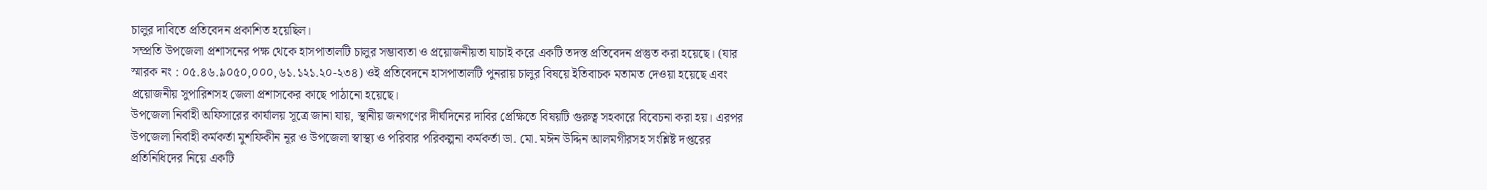চালুর দাবিতে প্রতিবেদন প্রকাশিত হয়েছিল।
সম্প্রতি উপজেলা প্রশাসনের পক্ষ থেকে হাসপাতালটি চালুর সম্ভাব্যতা ও প্রয়োজনীয়তা যাচাই করে একটি তদস্ত প্রতিবেদন প্রস্তুত করা হয়েছে। (যার স্মারক নং : ০৫.৪৬.৯০৫০,০০০,৬১.১২১.২০-২৩৪) ওই প্রতিবেদনে হাসপাতালটি পুনরায় চালুর বিষয়ে ইতিবাচক মতামত দেওয়া হয়েছে এবং প্রয়োজনীয় সুপারিশসহ জেলা প্রশাসকের কাছে পাঠানো হয়েছে।
উপজেলা নির্বাহী অফিসারের কার্যালয় সূত্রে জানা যায়, স্থানীয় জনগণের দীর্ঘদিনের দাবির প্রেক্ষিতে বিষয়টি গুরুত্ব সহকারে বিবেচনা করা হয়। এরপর উপজেলা নির্বাহী কর্মকর্তা মুশফিকীন নূর ও উপজেলা স্বাস্থ্য ও পরিবার পরিকল্পনা কর্মকর্তা ডা. মো. মঈন উদ্দিন আলমগীরসহ সংশ্লিষ্ট দপ্তরের প্রতিনিধিদের নিয়ে একটি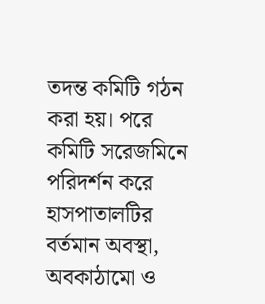তদন্ত কমিটি গঠন করা হয়। পরে কমিটি সরেজমিনে পরিদর্শন করে হাসপাতালটির বর্তমান অবস্থা, অবকাঠামো ও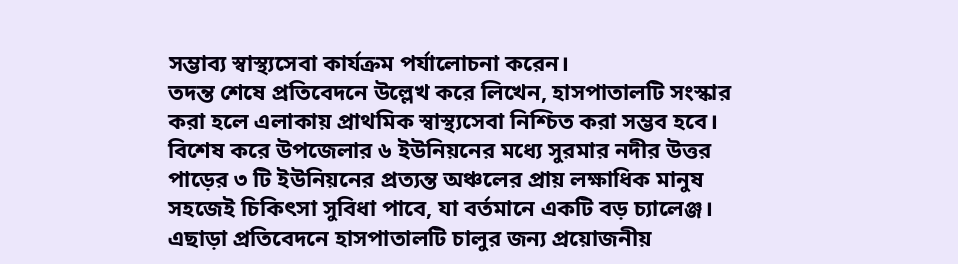সম্ভাব্য স্বাস্থ্যসেবা কার্যক্রম পর্যালোচনা করেন।
তদন্ত শেষে প্রতিবেদনে উল্লেখ করে লিখেন, হাসপাতালটি সংস্কার করা হলে এলাকায় প্রাথমিক স্বাস্থ্যসেবা নিশ্চিত করা সম্ভব হবে। বিশেষ করে উপজেলার ৬ ইউনিয়নের মধ্যে সুরমার নদীর উত্তর পাড়ের ৩ টি ইউনিয়নের প্রত্যন্ত অঞ্চলের প্রায় লক্ষাধিক মানুষ সহজেই চিকিৎসা সুবিধা পাবে, যা বর্তমানে একটি বড় চ্যালেঞ্জ। এছাড়া প্রতিবেদনে হাসপাতালটি চালুর জন্য প্রয়োজনীয়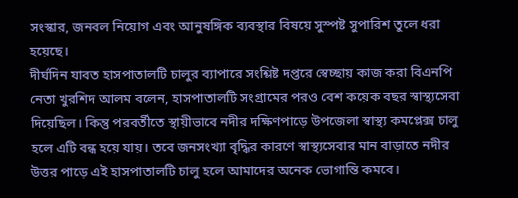সংস্কার, জনবল নিয়োগ এবং আনুষঙ্গিক ব্যবস্থার বিষয়ে সুস্পষ্ট সুপারিশ তুলে ধরা হয়েছে।
দীর্ঘদিন যাবত হাসপাতালটি চালুর ব্যাপারে সংশ্লিষ্ট দপ্তরে স্বেচ্ছায় কাজ করা বিএনপি নেতা খুরশিদ আলম বলেন, হাসপাতালটি সংগ্রামের পরও বেশ কয়েক বছর স্বাস্থ্যসেবা দিয়েছিল। কিন্তু পরবর্তীতে স্থায়ীভাবে নদীর দক্ষিণপাড়ে উপজেলা স্বাস্থ্য কমপ্লেক্স চালু হলে এটি বন্ধ হয়ে যায়। তবে জনসংখ্যা বৃদ্ধির কারণে স্বাস্থ্যসেবার মান বাড়াতে নদীর উত্তর পাড়ে এই হাসপাতালটি চালু হলে আমাদের অনেক ভোগান্তি কমবে।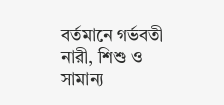বর্তমানে গর্ভবতী নারী, শিশু ও সামান্য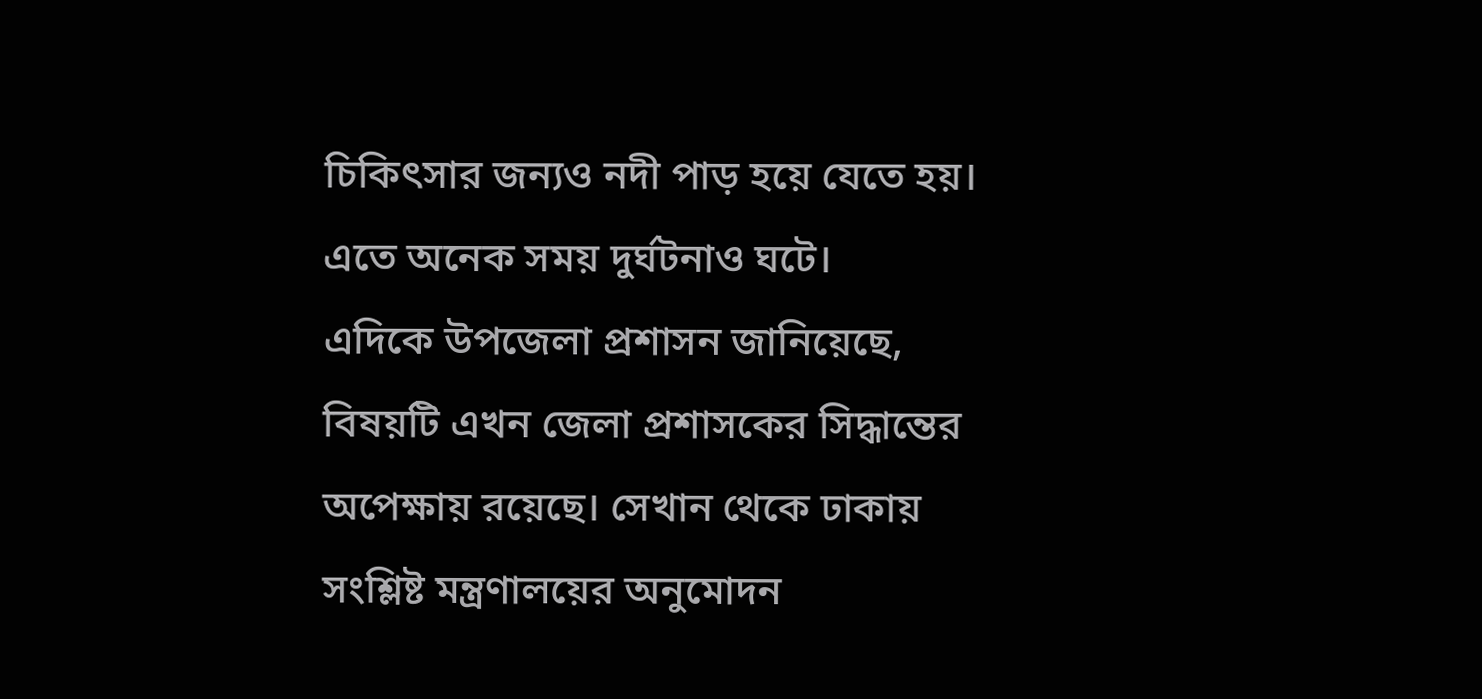চিকিৎসার জন্যও নদী পাড় হয়ে যেতে হয়। এতে অনেক সময় দুর্ঘটনাও ঘটে।
এদিকে উপজেলা প্রশাসন জানিয়েছে, বিষয়টি এখন জেলা প্রশাসকের সিদ্ধান্তের অপেক্ষায় রয়েছে। সেখান থেকে ঢাকায় সংশ্লিষ্ট মন্ত্রণালয়ের অনুমোদন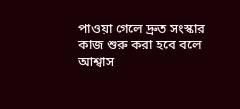পাওয়া গেলে দ্রুত সংস্কার কাজ শুরু করা হবে বলে আশ্বাস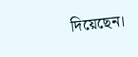দিয়েছেন।